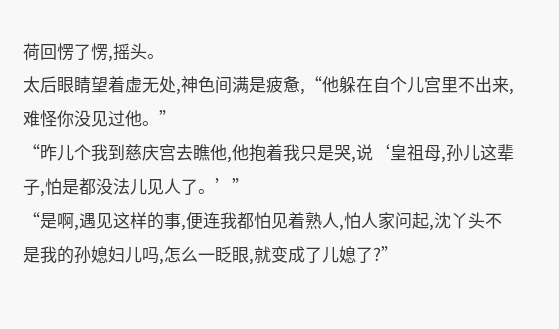荷回愣了愣,摇头。
太后眼睛望着虚无处,神色间满是疲惫,“他躲在自个儿宫里不出来,难怪你没见过他。”
“昨儿个我到慈庆宫去瞧他,他抱着我只是哭,说‘皇祖母,孙儿这辈子,怕是都没法儿见人了。’”
“是啊,遇见这样的事,便连我都怕见着熟人,怕人家问起,沈丫头不是我的孙媳妇儿吗,怎么一眨眼,就变成了儿媳了?”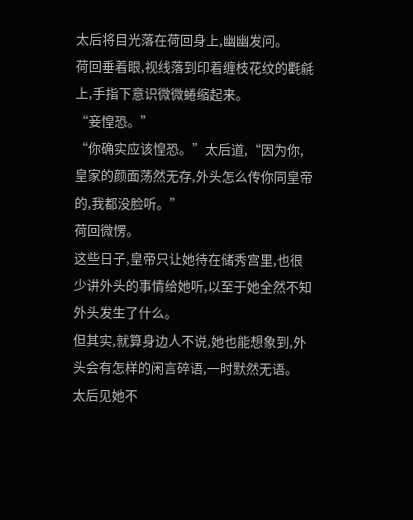太后将目光落在荷回身上,幽幽发问。
荷回垂着眼,视线落到印着缠枝花纹的氍毹上,手指下意识微微蜷缩起来。
“妾惶恐。”
“你确实应该惶恐。”太后道,“因为你,皇家的颜面荡然无存,外头怎么传你同皇帝的,我都没脸听。”
荷回微愣。
这些日子,皇帝只让她待在储秀宫里,也很少讲外头的事情给她听,以至于她全然不知外头发生了什么。
但其实,就算身边人不说,她也能想象到,外头会有怎样的闲言碎语,一时默然无语。
太后见她不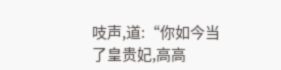吱声,道:“你如今当了皇贵妃,高高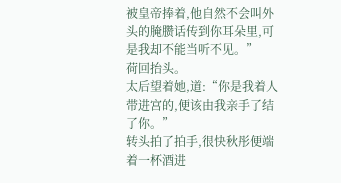被皇帝捧着,他自然不会叫外头的腌臜话传到你耳朵里,可是我却不能当听不见。”
荷回抬头。
太后望着她,道:“你是我着人带进宫的,便该由我亲手了结了你。”
转头拍了拍手,很快秋彤便端着一杯酒进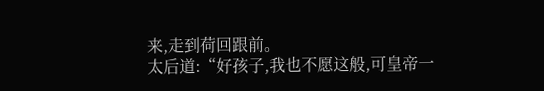来,走到荷回跟前。
太后道:“好孩子,我也不愿这般,可皇帝一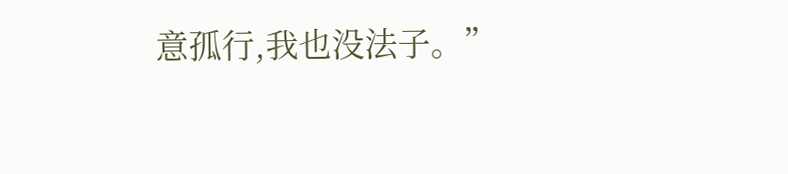意孤行,我也没法子。”